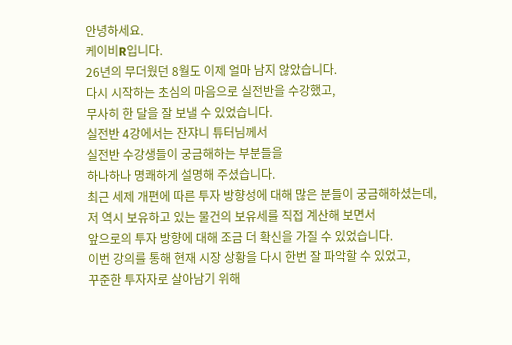안녕하세요.
케이비R입니다.
26년의 무더웠던 8월도 이제 얼마 남지 않았습니다.
다시 시작하는 초심의 마음으로 실전반을 수강했고,
무사히 한 달을 잘 보낼 수 있었습니다.
실전반 4강에서는 잔쟈니 튜터님께서
실전반 수강생들이 궁금해하는 부분들을
하나하나 명쾌하게 설명해 주셨습니다.
최근 세제 개편에 따른 투자 방향성에 대해 많은 분들이 궁금해하셨는데,
저 역시 보유하고 있는 물건의 보유세를 직접 계산해 보면서
앞으로의 투자 방향에 대해 조금 더 확신을 가질 수 있었습니다.
이번 강의를 통해 현재 시장 상황을 다시 한번 잘 파악할 수 있었고,
꾸준한 투자자로 살아남기 위해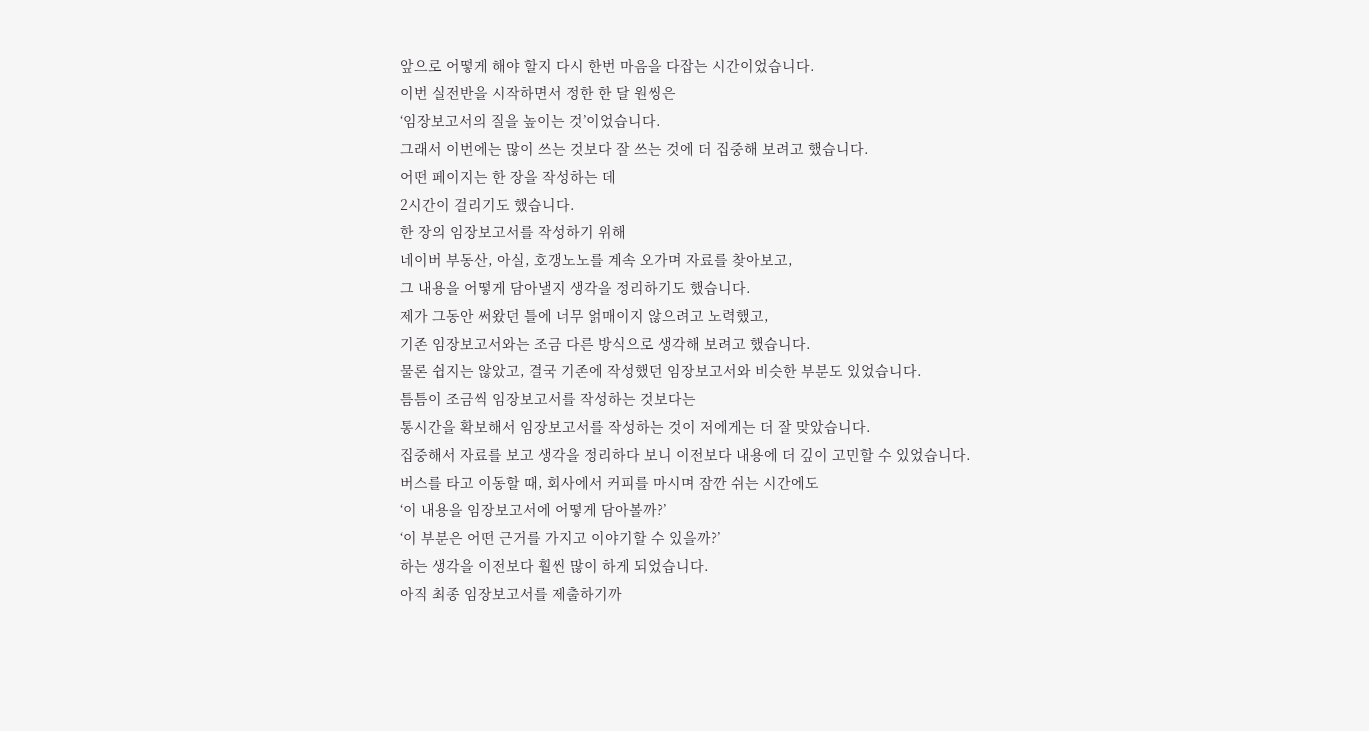앞으로 어떻게 해야 할지 다시 한번 마음을 다잡는 시간이었습니다.
이번 실전반을 시작하면서 정한 한 달 원씽은
‘임장보고서의 질을 높이는 것’이었습니다.
그래서 이번에는 많이 쓰는 것보다 잘 쓰는 것에 더 집중해 보려고 했습니다.
어떤 페이지는 한 장을 작성하는 데
2시간이 걸리기도 했습니다.
한 장의 임장보고서를 작성하기 위해
네이버 부동산, 아실, 호갱노노를 계속 오가며 자료를 찾아보고,
그 내용을 어떻게 담아낼지 생각을 정리하기도 했습니다.
제가 그동안 써왔던 틀에 너무 얽매이지 않으려고 노력했고,
기존 임장보고서와는 조금 다른 방식으로 생각해 보려고 했습니다.
물론 쉽지는 않았고, 결국 기존에 작성했던 임장보고서와 비슷한 부분도 있었습니다.
틈틈이 조금씩 임장보고서를 작성하는 것보다는
통시간을 확보해서 임장보고서를 작성하는 것이 저에게는 더 잘 맞았습니다.
집중해서 자료를 보고 생각을 정리하다 보니 이전보다 내용에 더 깊이 고민할 수 있었습니다.
버스를 타고 이동할 때, 회사에서 커피를 마시며 잠깐 쉬는 시간에도
‘이 내용을 임장보고서에 어떻게 담아볼까?’
‘이 부분은 어떤 근거를 가지고 이야기할 수 있을까?’
하는 생각을 이전보다 훨씬 많이 하게 되었습니다.
아직 최종 임장보고서를 제출하기까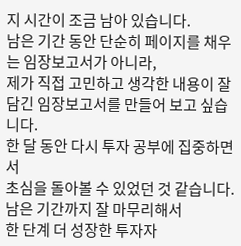지 시간이 조금 남아 있습니다.
남은 기간 동안 단순히 페이지를 채우는 임장보고서가 아니라,
제가 직접 고민하고 생각한 내용이 잘 담긴 임장보고서를 만들어 보고 싶습니다.
한 달 동안 다시 투자 공부에 집중하면서
초심을 돌아볼 수 있었던 것 같습니다.
남은 기간까지 잘 마무리해서
한 단계 더 성장한 투자자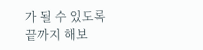가 될 수 있도록 끝까지 해보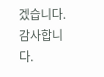겠습니다.
감사합니다.